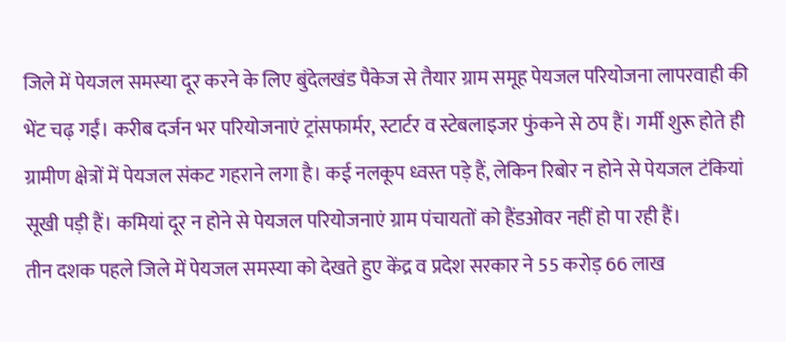जिले में पेयजल समस्या दूर करने के लिए बुंदेलखंड पैकेज से तैयार ग्राम समूह पेयजल परियोजना लापरवाही की भेंट चढ़ गईं। करीब दर्जन भर परियोजनाएं ट्रांसफार्मर, स्टार्टर व स्टेबलाइजर फुंकने से ठप हैं। गर्मी शुरू होते ही ग्रामीण क्षेत्रों में पेयजल संकट गहराने लगा है। कई नलकूप ध्वस्त पड़े हैं, लेकिन रिबोर न होने से पेयजल टंकियां सूखी पड़ी हैं। कमियां दूर न होने से पेयजल परियोजनाएं ग्राम पंचायतों को हैंडओवर नहीं हो पा रही हैं।
तीन दशक पहले जिले में पेयजल समस्या को देखते हुए केंद्र व प्रदेश सरकार ने 55 करोड़ 66 लाख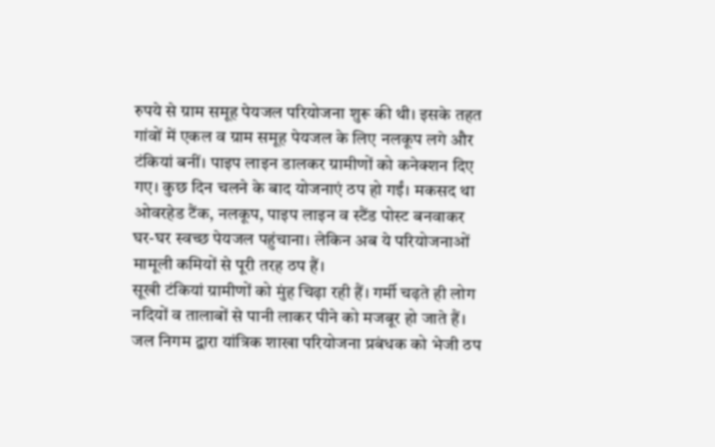रुपये से ग्राम समूह पेयजल परियोजना शुरू की थी। इसके तहत गांवों में एकल व ग्राम समूह पेयजल के लिए नलकूप लगे और टंकियां बनीं। पाइप लाइन डालकर ग्रामीणों को कनेक्शन दिए गए। कुछ दिन चलने के बाद योजनाएं ठप हो गईं। मकसद था ओवरहेड टैंक, नलकूप, पाइप लाइन व स्टैंड पोस्ट बनवाकर घर-घर स्वच्छ पेयजल पहुंचाना। लेकिन अब ये परियोजनाओं मामूली कमियों से पूरी तरह ठप हैं।
सूखी टंकियां ग्रामीणों को मुंह चिढ़ा रही हैं। गर्मी चढ़ते ही लोग नदियों व तालाबों से पानी लाकर पीने को मजबूर हो जाते हैं। जल निगम द्वारा यांत्रिक शाखा परियोजना प्रबंधक को भेजी ठप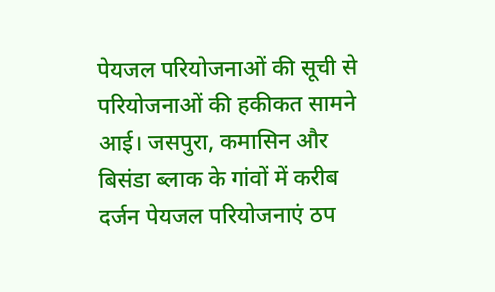पेयजल परियोजनाओं की सूची से परियोजनाओं की हकीकत सामने आई। जसपुरा, कमासिन और बिसंडा ब्लाक के गांवों में करीब दर्जन पेयजल परियोजनाएं ठप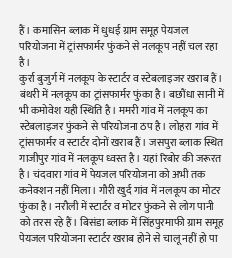हैं। कमासिन ब्लाक में धुधई ग्राम समूह पेयजल परियोजना में ट्रांसफार्मर फुंकने से नलकूप नहीं चल रहा है।
कुर्रा बुजुर्ग में नलकूप के स्टार्टर व स्टेबलाइजर खराब हैं। बंथरी में नलकूप का ट्रांसफार्मर फुंका है। बछौंधा सानी में भी कमोवेश यही स्थिति है। ममरी गांव में नलकूप का स्टेबलाइजर फुंकने से परियोजना ठप है। लोहरा गांव में ट्रांसफार्मर व स्टार्टर दोनों खराब हैं। जसपुरा ब्लाक स्थित गाजीपुर गांव में नलकूप ध्वस्त है। यहां रिबोर की जरूरत है। चंदवारा गांव में पेयजल परियोजना को अभी तक कनेक्शन नहीं मिला। गौरी खुर्द गांव में नलकूप का मोटर फुंका है। नरौली में स्टार्टर व मोटर फुंकने से लोग पानी को तरस रहे हैं। बिसंडा ब्लाक में सिंहपुरमाफी ग्राम समूह पेयजल परियोजना स्टार्टर खराब होने से चालू नहीं हो पा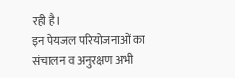रही है।
इन पेयजल परियोजनाओं का संचालन व अनुरक्षण अभी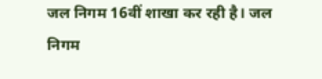जल निगम 16वीं शाखा कर रही है। जल निगम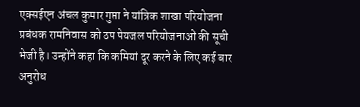एक्सईएन अंचल कुमार गुप्ता ने यांत्रिक शाखा परियोजना प्रबंधक रामनिवास को ठप पेयजल परियोजनाओं की सूची भेजी है। उन्होंने कहा कि कमियां दूर करने के लिए कई बार अनुरोध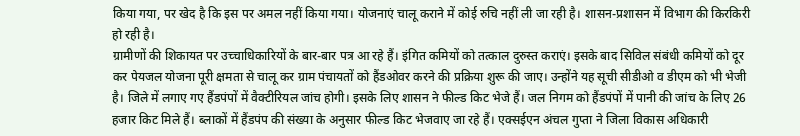किया गया, पर खेद है कि इस पर अमल नहीं किया गया। योजनाएं चालू कराने में कोई रुचि नहीं ली जा रही है। शासन-प्रशासन में विभाग की किरकिरी हो रही है।
ग्रामीणों की शिकायत पर उच्चाधिकारियों के बार-बार पत्र आ रहे हैं। इंगित कमियों को तत्काल दुरुस्त कराएं। इसके बाद सिविल संबंधी कमियों को दूर कर पेयजल योजना पूरी क्षमता से चालू कर ग्राम पंचायतों को हैंडओवर करने की प्रक्रिया शुरू की जाए। उन्होंने यह सूची सीडीओ व डीएम को भी भेजी है। जिले में लगाए गए हैंडपंपों में वैक्टीरियल जांच होगी। इसके लिए शासन ने फील्ड किट भेजे हैं। जल निगम को हैंडपंपों में पानी की जांच के लिए 26 हजार किट मिले हैं। ब्लाकों में हैंडपंप की संख्या के अनुसार फील्ड किट भेजवाए जा रहे हैं। एक्सईएन अंचल गुप्ता ने जिला विकास अधिकारी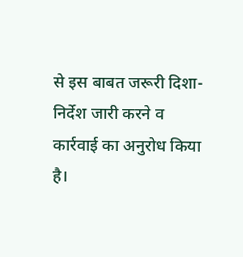से इस बाबत जरूरी दिशा-निर्देश जारी करने व कार्रवाई का अनुरोध किया है।